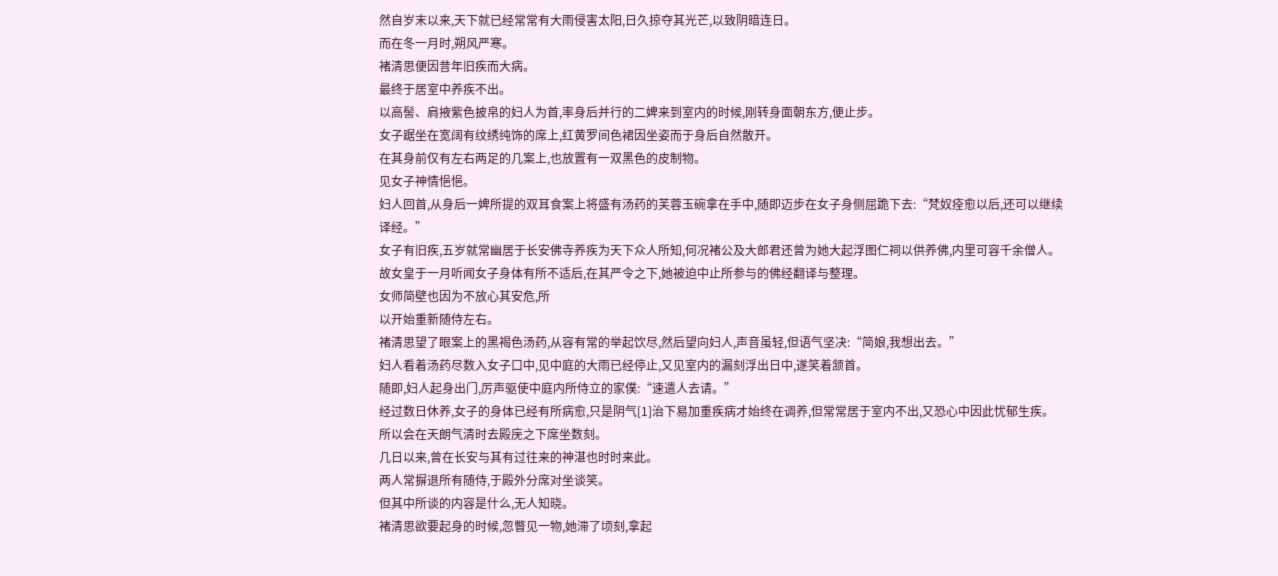然自岁末以来,天下就已经常常有大雨侵害太阳,日久掠夺其光芒,以致阴暗连日。
而在冬一月时,朔风严寒。
褚清思便因昔年旧疾而大病。
最终于居室中养疾不出。
以高髻、肩掖紫色披帛的妇人为首,率身后并行的二婢来到室内的时候,刚转身面朝东方,便止步。
女子踞坐在宽阔有纹绣纯饰的席上,红黄罗间色裙因坐姿而于身后自然散开。
在其身前仅有左右两足的几案上,也放置有一双黑色的皮制物。
见女子神情悒悒。
妇人回首,从身后一婢所提的双耳食案上将盛有汤药的芙蓉玉碗拿在手中,随即迈步在女子身侧屈跪下去:“梵奴痊愈以后,还可以继续译经。”
女子有旧疾,五岁就常幽居于长安佛寺养疾为天下众人所知,何况褚公及大郎君还曾为她大起浮图仁祠以供养佛,内里可容千余僧人。
故女皇于一月听闻女子身体有所不适后,在其严令之下,她被迫中止所参与的佛经翻译与整理。
女师简壁也因为不放心其安危,所
以开始重新随侍左右。
褚清思望了眼案上的黑褐色汤药,从容有常的举起饮尽,然后望向妇人,声音虽轻,但语气坚决:“简娘,我想出去。”
妇人看着汤药尽数入女子口中,见中庭的大雨已经停止,又见室内的漏刻浮出日中,遂笑着颔首。
随即,妇人起身出门,厉声驱使中庭内所侍立的家僕:“速遣人去请。”
经过数日休养,女子的身体已经有所病愈,只是阴气[1]治下易加重疾病才始终在调养,但常常居于室内不出,又恐心中因此忧郁生疾。
所以会在天朗气清时去殿庑之下席坐数刻。
几日以来,曾在长安与其有过往来的神湛也时时来此。
两人常摒退所有随侍,于殿外分席对坐谈笑。
但其中所谈的内容是什么,无人知晓。
褚清思欲要起身的时候,忽瞥见一物,她滞了顷刻,拿起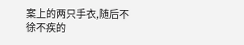案上的两只手衣,随后不徐不疾的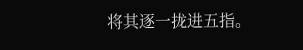将其逐一拢进五指。